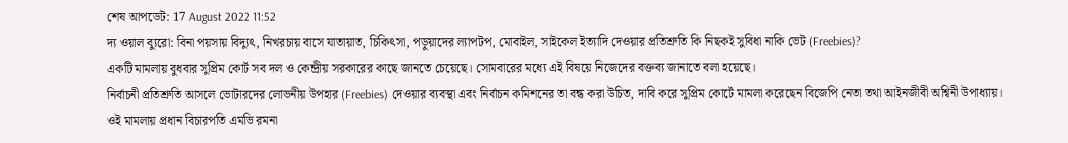শেষ আপডেট: 17 August 2022 11:52
দ্য ওয়াল ব্যুরো: বিনা পয়সায় বিদ্যুৎ, নিখরচায় বাসে যাতায়াত, চিকিৎসা, পড়ুয়াদের ল্যাপটপ, মোবাইল, সাইকেল ইত্যাদি দেওয়ার প্রতিশ্রুতি কি নিছকই সুবিধা নাকি ভেট (Freebies)?
একটি মামলায় বুধবার সুপ্রিম কোর্ট সব দল ও কেন্দ্রীয় সরকারের কাছে জানতে চেয়েছে। সোমবারের মধ্যে এই বিষয়ে নিজেদের বক্তব্য জানাতে বলা হয়েছে।
নির্বাচনী প্রতিশ্রুতি আসলে ভোটারদের লোভনীয় উপহার (Freebies) দেওয়ার ব্যবস্থা এবং নির্বাচন কমিশনের তা বন্ধ করা উচিত, দাবি করে সুপ্রিম কোর্টে মামলা করেছেন বিজেপি নেতা তথা আইনজীবী অশ্বিনী উপাধ্যায়।
ওই মামলায় প্রধান বিচারপতি এমভি রমনা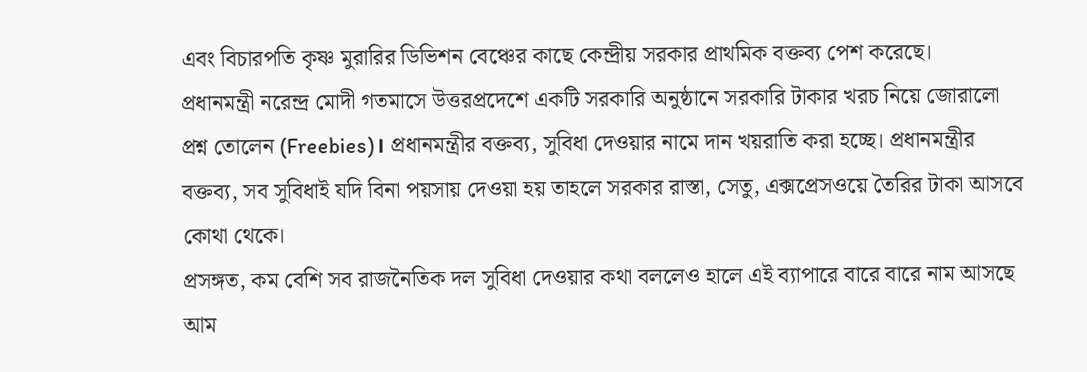এবং বিচারপতি কৃষ্ণ মুরারির ডিভিশন বেঞ্চের কাছে কেন্দ্রীয় সরকার প্রাথমিক বক্তব্য পেশ করেছে।
প্রধানমন্ত্রী নরেন্দ্র মোদী গতমাসে উত্তরপ্রদেশে একটি সরকারি অনুষ্ঠানে সরকারি টাকার খরচ নিয়ে জোরালো প্রশ্ন তোলেন (Freebies)। প্রধানমন্ত্রীর বক্তব্য, সুবিধা দেওয়ার নামে দান খয়রাতি করা হচ্ছে। প্রধানমন্ত্রীর বক্তব্য, সব সুবিধাই যদি বিনা পয়সায় দেওয়া হয় তাহলে সরকার রাস্তা, সেতু, এক্সপ্রেসওয়ে তৈরির টাকা আসবে কোথা থেকে।
প্রসঙ্গত, কম বেশি সব রাজনৈতিক দল সুবিধা দেওয়ার কথা বললেও হালে এই ব্যাপারে বারে বারে নাম আসছে আম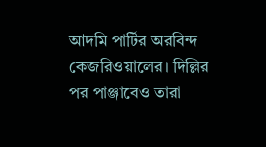আদমি পার্টির অরবিন্দ কেজরিওয়ালের। দিল্লির পর পাঞ্জাবেও তারা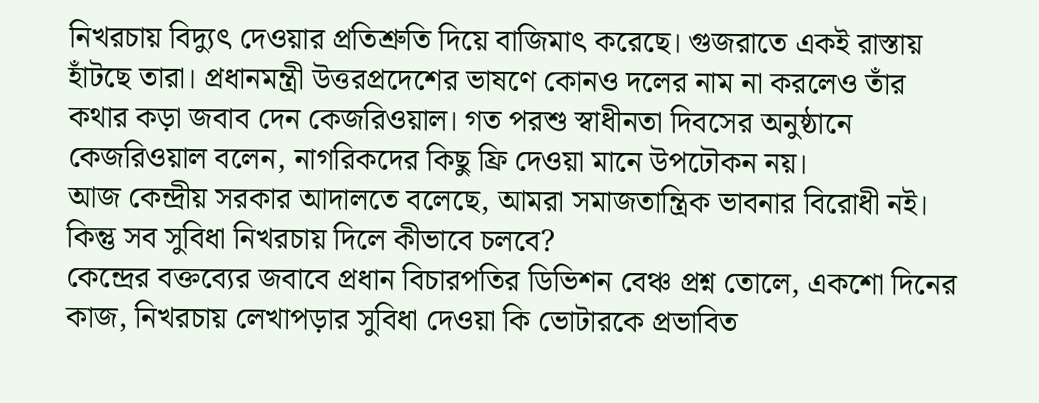নিখরচায় বিদ্যুৎ দেওয়ার প্রতিশ্রুতি দিয়ে বাজিমাৎ করেছে। গুজরাতে একই রাস্তায় হাঁটছে তারা। প্রধানমন্ত্রী উত্তরপ্রদেশের ভাষণে কোনও দলের নাম না করলেও তাঁর কথার কড়া জবাব দেন কেজরিওয়াল। গত পরশু স্বাধীনতা দিবসের অনুষ্ঠানে কেজরিওয়াল বলেন, নাগরিকদের কিছু ফ্রি দেওয়া মানে উপঢৌকন নয়।
আজ কেন্দ্রীয় সরকার আদালতে বলেছে, আমরা সমাজতান্ত্রিক ভাবনার বিরোধী নই। কিন্তু সব সুবিধা নিখরচায় দিলে কীভাবে চলবে?
কেন্দ্রের বক্তব্যের জবাবে প্রধান বিচারপতির ডিভিশন বেঞ্চ প্রশ্ন তোলে, একশো দিনের কাজ, নিখরচায় লেখাপড়ার সুবিধা দেওয়া কি ভোটারকে প্রভাবিত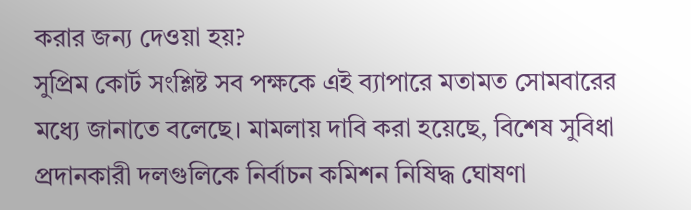করার জন্য দেওয়া হয়?
সুপ্রিম কোর্ট সংশ্লিষ্ট সব পক্ষকে এই ব্যাপারে মতামত সোমবারের মধ্যে জানাতে বলেছে। মামলায় দাবি করা হয়েছে, বিশেষ সুবিধা প্রদানকারী দলগুলিকে নির্বাচন কমিশন নিষিদ্ধ ঘোষণা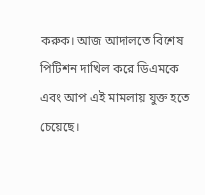করুক। আজ আদালতে বিশেষ পিটিশন দাখিল করে ডিএমকে এবং আপ এই মামলায় যুক্ত হতে চেয়েছে।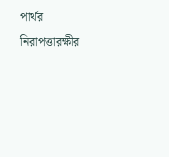পার্থর নিরাপত্তারক্ষীর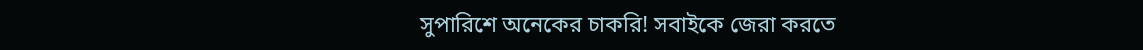সুপারিশে অনেকের চাকরি! সবাইকে জেরা করতে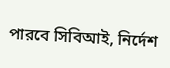পারবে সিবিআই, নির্দেশ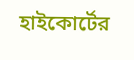হাইকোর্টের